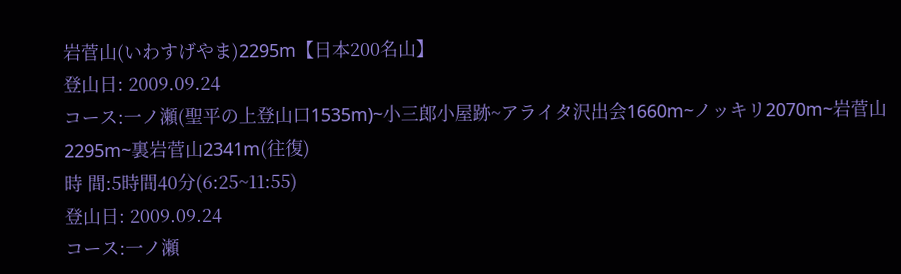岩菅山(いわすげやま)2295m【日本200名山】
登山日: 2009.09.24
コース:一ノ瀬(聖平の上登山口1535m)~小三郎小屋跡~アライタ沢出会1660m~ノッキリ2070m~岩菅山2295m~裏岩菅山2341m(往復)
時 間:5時間40分(6:25~11:55)
登山日: 2009.09.24
コース:一ノ瀬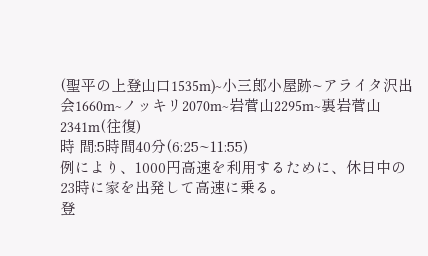(聖平の上登山口1535m)~小三郎小屋跡~アライタ沢出会1660m~ノッキリ2070m~岩菅山2295m~裏岩菅山2341m(往復)
時 間:5時間40分(6:25~11:55)
例により、1000円高速を利用するために、休日中の23時に家を出発して高速に乗る。
登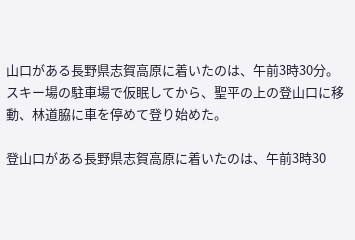山口がある長野県志賀高原に着いたのは、午前3時30分。
スキー場の駐車場で仮眠してから、聖平の上の登山口に移動、林道脇に車を停めて登り始めた。

登山口がある長野県志賀高原に着いたのは、午前3時30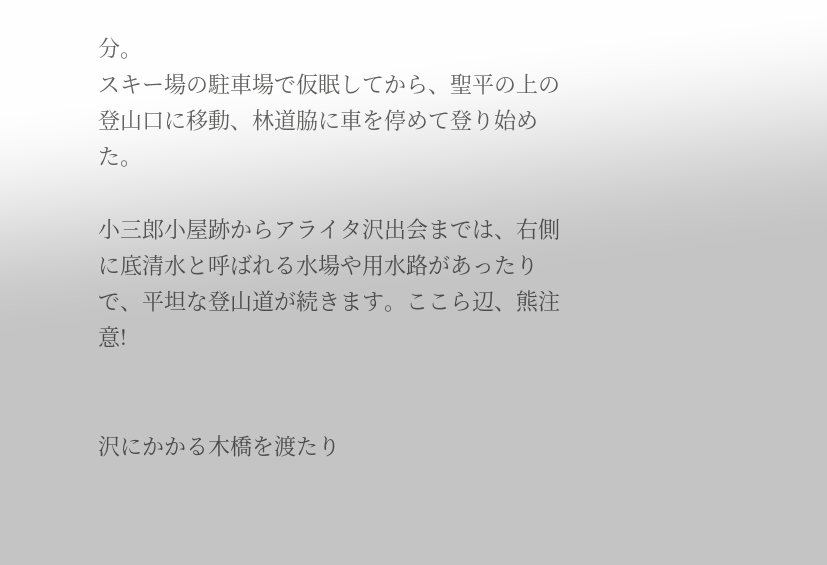分。
スキー場の駐車場で仮眠してから、聖平の上の登山口に移動、林道脇に車を停めて登り始めた。

小三郎小屋跡からアライタ沢出会までは、右側に底清水と呼ばれる水場や用水路があったりで、平坦な登山道が続きます。ここら辺、熊注意!


沢にかかる木橋を渡たり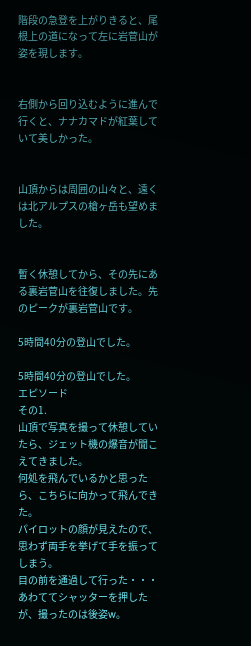階段の急登を上がりきると、尾根上の道になって左に岩菅山が姿を現します。


右側から回り込むように進んで行くと、ナナカマドが紅葉していて美しかった。


山頂からは周囲の山々と、遠くは北アルプスの槍ヶ岳も望めました。


暫く休憩してから、その先にある裏岩菅山を往復しました。先のピークが裏岩菅山です。

5時間40分の登山でした。

5時間40分の登山でした。
エピソード
その1.
山頂で写真を撮って休憩していたら、ジェット機の爆音が聞こえてきました。
何処を飛んでいるかと思ったら、こちらに向かって飛んできた。
パイロットの顔が見えたので、思わず両手を挙げて手を振ってしまう。
目の前を通過して行った・・・あわててシャッターを押したが、撮ったのは後姿w。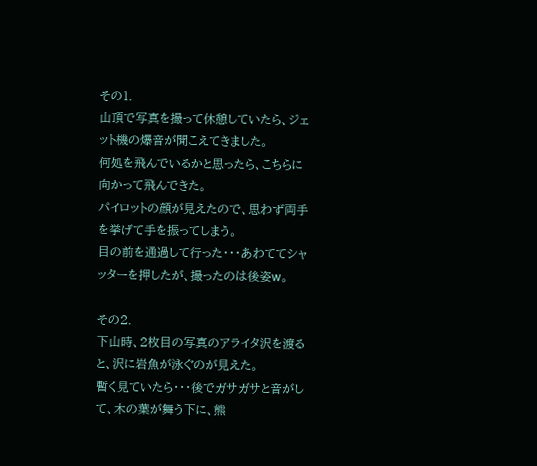その1.
山頂で写真を撮って休憩していたら、ジェット機の爆音が聞こえてきました。
何処を飛んでいるかと思ったら、こちらに向かって飛んできた。
パイロットの顔が見えたので、思わず両手を挙げて手を振ってしまう。
目の前を通過して行った・・・あわててシャッターを押したが、撮ったのは後姿w。

その2.
下山時、2枚目の写真のアライタ沢を渡ると、沢に岩魚が泳ぐのが見えた。
暫く見ていたら・・・後でガサガサと音がして、木の葉が舞う下に、熊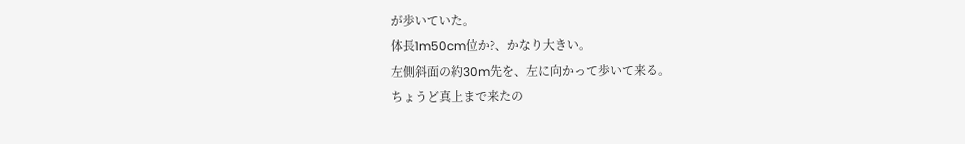が歩いていた。
体長1m50cm位か?、かなり大きい。
左側斜面の約30m先を、左に向かって歩いて来る。
ちょうど真上まで来たの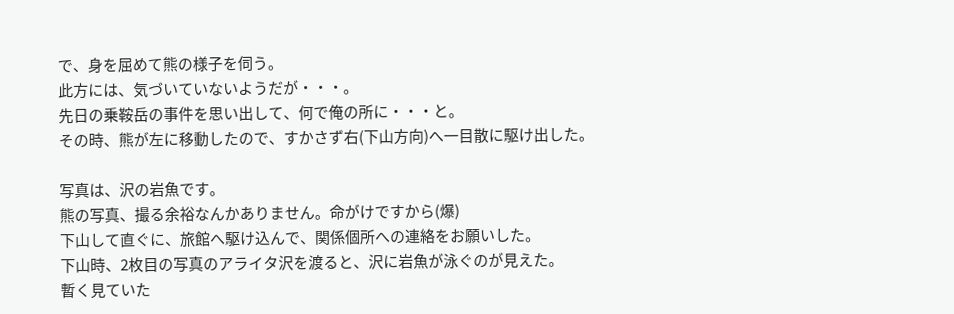で、身を屈めて熊の様子を伺う。
此方には、気づいていないようだが・・・。
先日の乗鞍岳の事件を思い出して、何で俺の所に・・・と。
その時、熊が左に移動したので、すかさず右(下山方向)へ一目散に駆け出した。

写真は、沢の岩魚です。
熊の写真、撮る余裕なんかありません。命がけですから(爆)
下山して直ぐに、旅館へ駆け込んで、関係個所への連絡をお願いした。
下山時、2枚目の写真のアライタ沢を渡ると、沢に岩魚が泳ぐのが見えた。
暫く見ていた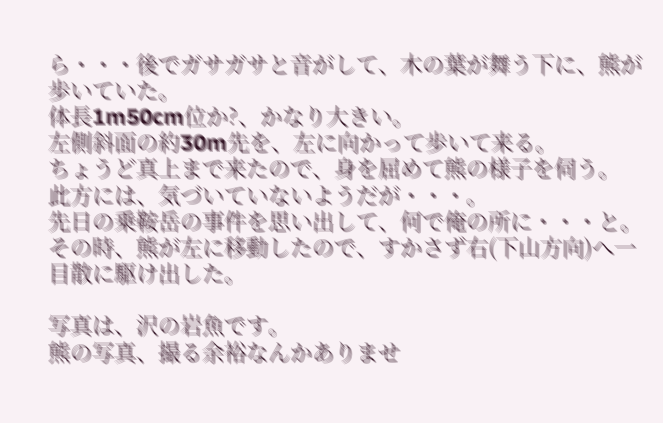ら・・・後でガサガサと音がして、木の葉が舞う下に、熊が歩いていた。
体長1m50cm位か?、かなり大きい。
左側斜面の約30m先を、左に向かって歩いて来る。
ちょうど真上まで来たので、身を屈めて熊の様子を伺う。
此方には、気づいていないようだが・・・。
先日の乗鞍岳の事件を思い出して、何で俺の所に・・・と。
その時、熊が左に移動したので、すかさず右(下山方向)へ一目散に駆け出した。

写真は、沢の岩魚です。
熊の写真、撮る余裕なんかありませ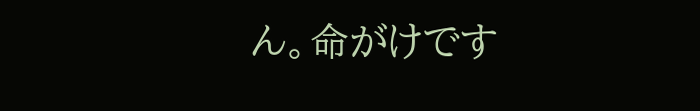ん。命がけです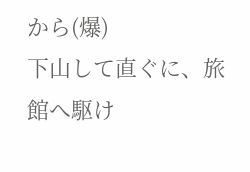から(爆)
下山して直ぐに、旅館へ駆け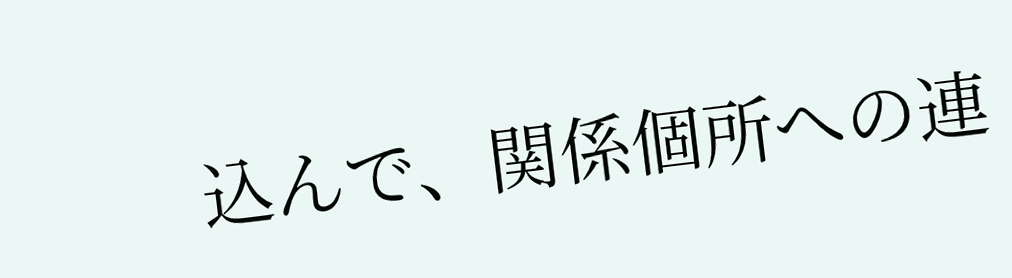込んで、関係個所への連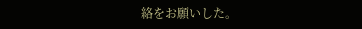絡をお願いした。